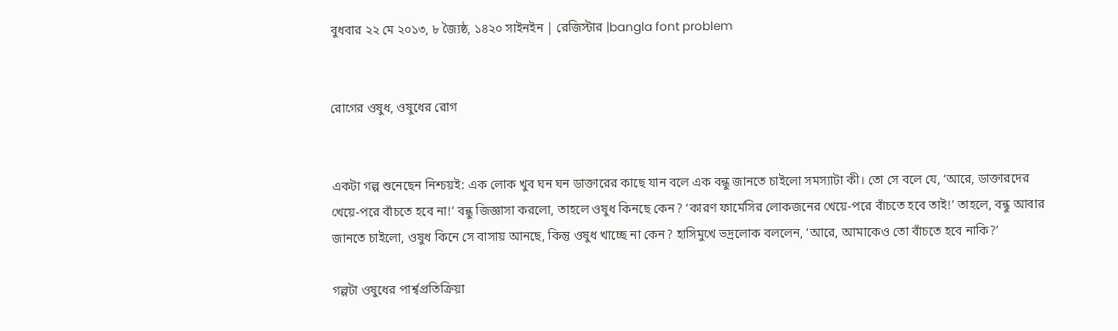বুধবার ২২ মে ২০১৩, ৮ জ্যৈষ্ঠ, ১৪২০ সাইনইন | রেজিস্টার |bangla font problem


রোগের ওষুধ, ওষুধের রোগ


একটা গল্প শুনেছেন নিশ্চয়ই: এক লোক খুব ঘন ঘন ডাক্তারের কাছে যান বলে এক বন্ধু জানতে চাইলো সমস্যাটা কী। তো সে বলে যে, ‘আরে, ডাক্তারদের খেয়ে-পরে বাঁচতে হবে না!’ বন্ধু জিজ্ঞাসা করলো, তাহলে ওষুধ কিনছে কেন? ‘কারণ ফার্মেসির লোকজনের খেয়ে-পরে বাঁচতে হবে তাই!’ তাহলে, বন্ধু আবার জানতে চাইলো, ওষুধ কিনে সে বাসায় আনছে, কিন্তু ওষুধ খাচ্ছে না কেন? হাসিমুখে ভদ্রলোক বললেন, ‘আরে, আমাকেও তো বাঁচতে হবে নাকি?’

গল্পটা ওষুধের পার্শ্বপ্রতিক্রিয়া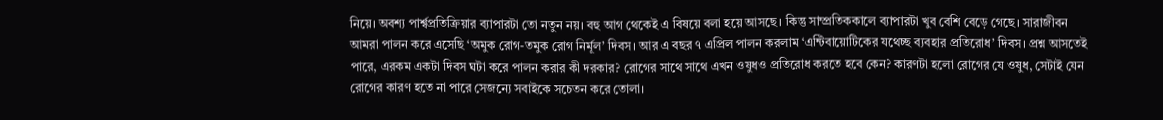নিয়ে। অবশ্য পার্শ্বপ্রতিক্রিয়ার ব্যাপারটা তো নতুন নয়। বহু আগ থেকেই এ বিষয়ে বলা হয়ে আসছে। কিন্তু সাম্প্রতিককালে ব্যাপারটা খুব বেশি বেড়ে গেছে। সারাজীবন আমরা পালন করে এসেছি ‘অমুক রোগ-তমুক রোগ নির্মূল’ দিবস। আর এ বছর ৭ এপ্রিল পালন করলাম ‘এন্টিবায়োটিকের যথেচ্ছ ব্যবহার প্রতিরোধ’ দিবস। প্রশ্ন আসতেই পারে, এরকম একটা দিবস ঘটা করে পালন করার কী দরকার? রোগের সাথে সাথে এখন ওষুধও প্রতিরোধ করতে হবে কেন? কারণটা হলো রোগের যে ওষুধ, সেটাই যেন রোগের কারণ হতে না পারে সেজন্যে সবাইকে সচেতন করে তোলা।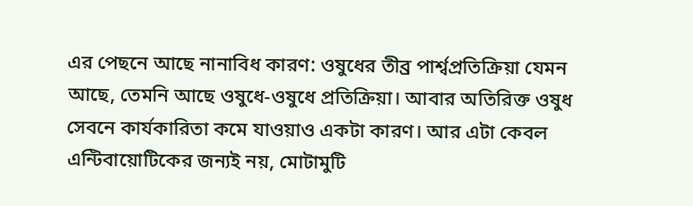এর পেছনে আছে নানাবিধ কারণ: ওষুধের তীব্র পার্শ্বপ্রতিক্রিয়া যেমন আছে, তেমনি আছে ওষুধে-ওষুধে প্রতিক্রিয়া। আবার অতিরিক্ত ওষুধ সেবনে কার্যকারিতা কমে যাওয়াও একটা কারণ। আর এটা কেবল এন্টিবায়োটিকের জন্যই নয়, মোটামুটি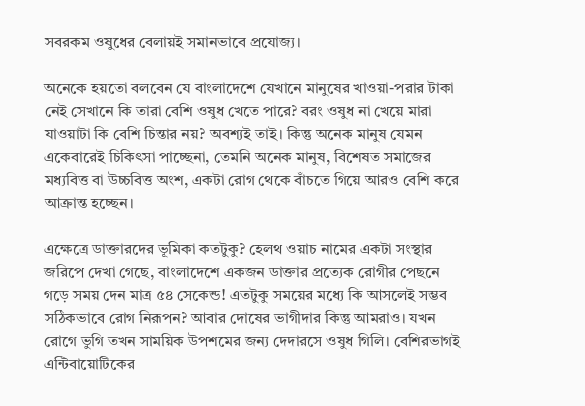সবরকম ওষুধের বেলায়ই সমানভাবে প্রযোজ্য।

অনেকে হয়তো বলবেন যে বাংলাদেশে যেখানে মানুষের খাওয়া-পরার টাকা নেই সেখানে কি তারা বেশি ওষুধ খেতে পারে? বরং ওষুধ না খেয়ে মারা যাওয়াটা কি বেশি চিন্তার নয়? অবশ্যই তাই। কিন্তু অনেক মানুষ যেমন একেবারেই চিকিৎসা পাচ্ছেনা, তেমনি অনেক মানুষ, বিশেষত সমাজের মধ্যবিত্ত বা উচ্চবিত্ত অংশ, একটা রোগ থেকে বাঁচতে গিয়ে আরও বেশি করে আক্রান্ত হচ্ছেন।

এক্ষেত্রে ডাক্তারদের ভূমিকা কতটুকু? হেলথ ওয়াচ নামের একটা সংস্থার জরিপে দেখা গেছে, বাংলাদেশে একজন ডাক্তার প্রত্যেক রোগীর পেছনে গড়ে সময় দেন মাত্র ৫৪ সেকেন্ড! এতটুকু সময়ের মধ্যে কি আসলেই সম্ভব সঠিকভাবে রোগ নিরূপন? আবার দোষের ভাগীদার কিন্তু আমরাও। যখন রোগে ভুগি তখন সাময়িক উপশমের জন্য দেদারসে ওষুধ গিলি। বেশিরভাগই এন্টিবায়োটিকের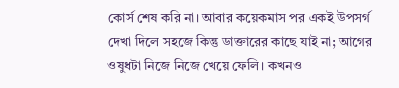কোর্স শেষ করি না। আবার কয়েকমাস পর একই উপসর্গ দেখা দিলে সহজে কিন্তু ডাক্তারের কাছে যাই না; আগের ওষুধটা নিজে নিজে খেয়ে ফেলি। কখনও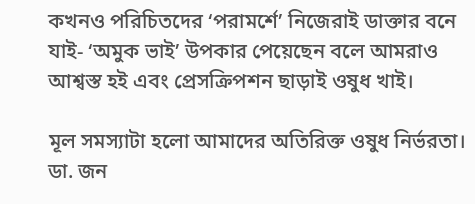কখনও পরিচিতদের ‘পরামর্শে’ নিজেরাই ডাক্তার বনে যাই- ‘অমুক ভাই’ উপকার পেয়েছেন বলে আমরাও আশ্বস্ত হই এবং প্রেসক্রিপশন ছাড়াই ওষুধ খাই।

মূল সমস্যাটা হলো আমাদের অতিরিক্ত ওষুধ নির্ভরতা। ডা. জন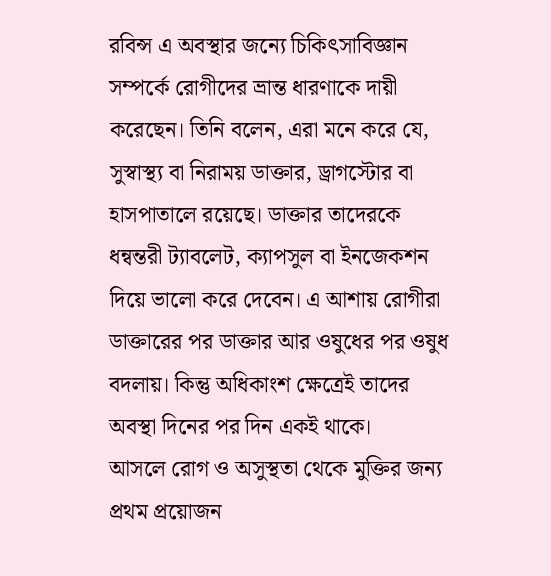রবিন্স এ অবস্থার জন্যে চিকিৎসাবিজ্ঞান সম্পর্কে রোগীদের ভ্রান্ত ধারণাকে দায়ী করেছেন। তিনি বলেন, এরা মনে করে যে, সুস্বাস্থ্য বা নিরাময় ডাক্তার, ড্রাগস্টোর বা হাসপাতালে রয়েছে। ডাক্তার তাদেরকে ধন্বন্তরী ট্যাবলেট, ক্যাপসুল বা ইনজেকশন দিয়ে ভালো করে দেবেন। এ আশায় রোগীরা ডাক্তারের পর ডাক্তার আর ওষুধের পর ওষুধ বদলায়। কিন্তু অধিকাংশ ক্ষেত্রেই তাদের অবস্থা দিনের পর দিন একই থাকে।
আসলে রোগ ও অসুস্থতা থেকে মুক্তির জন্য প্রথম প্রয়োজন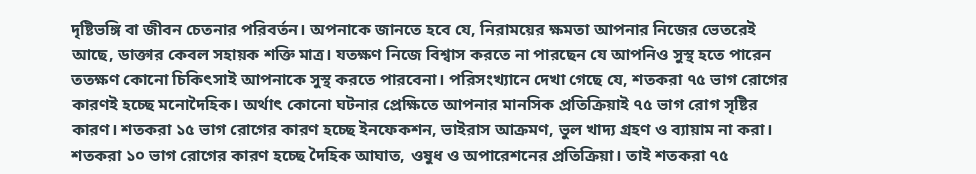দৃষ্টিভঙ্গি বা জীবন চেতনার পরিবর্তন। অপনাকে জানতে হবে যে, নিরাময়ের ক্ষমতা আপনার নিজের ভেতরেই আছে, ডাক্তার কেবল সহায়ক শক্তি মাত্র। যতক্ষণ নিজে বিশ্বাস করতে না পারছেন যে আপনিও সুস্থ হতে পারেন ততক্ষণ কোনো চিকিৎসাই আপনাকে সুস্থ করতে পারবেনা। পরিসংখ্যানে দেখা গেছে যে, শতকরা ৭৫ ভাগ রোগের কারণই হচ্ছে মনোদৈহিক। অর্থাৎ কোনো ঘটনার প্রেক্ষিতে আপনার মানসিক প্রতিক্রিয়াই ৭৫ ভাগ রোগ সৃষ্টির কারণ। শতকরা ১৫ ভাগ রোগের কারণ হচ্ছে ইনফেকশন, ভাইরাস আক্রমণ, ভুল খাদ্য গ্রহণ ও ব্যায়াম না করা। শতকরা ১০ ভাগ রোগের কারণ হচ্ছে দৈহিক আঘাত, ওষুধ ও অপারেশনের প্রতিক্রিয়া। তাই শতকরা ৭৫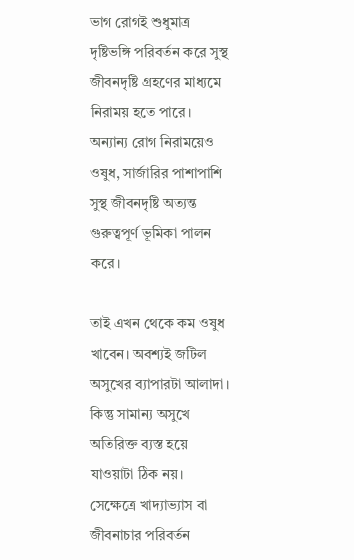ভাগ রোগই শুধুমাত্র দৃষ্টিভঙ্গি পরিবর্তন করে সুস্থ জীবনদৃষ্টি গ্রহণের মাধ্যমে নিরাময় হতে পারে। অন্যান্য রোগ নিরাময়েও ওষুধ, সার্জারির পাশাপাশি সুস্থ জীবনদৃষ্টি অত্যন্ত গুরুত্বপূর্ণ ভূমিকা পালন করে।

তাই এখন থেকে কম ওষুধ খাবেন। অবশ্যই জটিল অসুখের ব্যাপারটা আলাদা। কিন্তু সামান্য অসুখে অতিরিক্ত ব্যস্ত হয়ে যাওয়াটা ঠিক নয়। সেক্ষেত্রে খাদ্যাভ্যাস বা জীবনাচার পরিবর্তন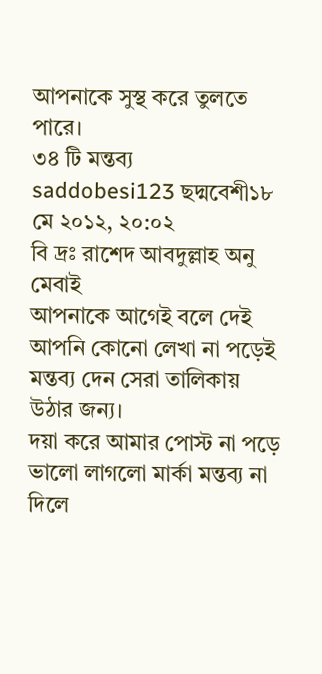আপনাকে সুস্থ করে তুলতে পারে।
৩৪ টি মন্তব্য
saddobesi123 ছদ্মবেশী১৮ মে ২০১২, ২০:০২
বি দ্রঃ রাশেদ আবদুল্লাহ অনু মেবাই
আপনাকে আগেই বলে দেই
আপনি কোনো লেখা না পড়েই মন্তব্য দেন সেরা তালিকায় উঠার জন্য।
দয়া করে আমার পোস্ট না পড়ে ভালো লাগলো মার্কা মন্তব্য না দিলে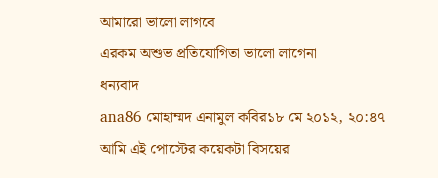আমারো ভালো লাগবে
এরকম অশুভ প্রতিযোগিতা ভালো লাগেনা
ধন্যবাদ
ana86 মোহাম্মদ এনামুল কবির১৮ মে ২০১২, ২০:৪৭
আমি এই পোস্টের কয়েকটা বিসয়ের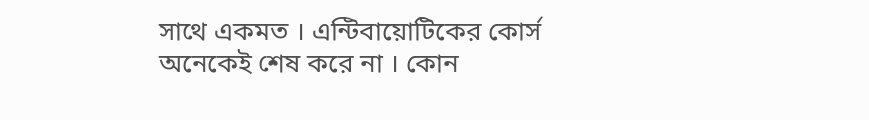সাথে একমত । এন্টিবায়োটিকের কোর্স অনেকেই শেষ করে না । কোন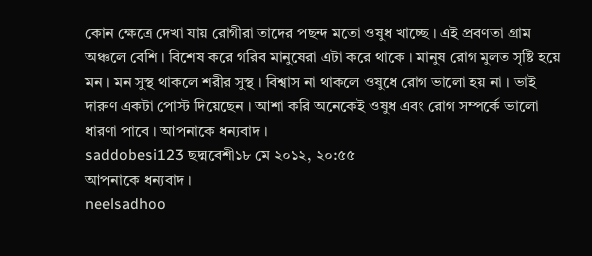কোন ক্ষেত্রে দেখা যায় রোগীরা তাদের পছন্দ মতো ওষুধ খাচ্ছে । এই প্রবণতা গ্রাম অঞ্চলে বেশি । বিশেষ করে গরিব মানুষেরা এটা করে থাকে । মানুষ রোগ মুলত সৃষ্টি হয়ে মন । মন সুস্থ থাকলে শরীর সুস্থ । বিশ্বাস না থাকলে ওষুধে রোগ ভালো হয় না । ভাই দারুণ একটা পোস্ট দিয়েছেন । আশা করি অনেকেই ওষুধ এবং রোগ সম্পর্কে ভালো ধারণা পাবে । আপনাকে ধন্যবাদ ।
saddobesi123 ছদ্মবেশী১৮ মে ২০১২, ২০:৫৫
আপনাকে ধন্যবাদ ।
neelsadhoo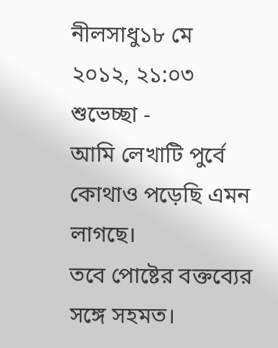নীলসাধু১৮ মে ২০১২, ২১:০৩
শুভেচ্ছা -
আমি লেখাটি পুর্বে কোথাও পড়েছি এমন লাগছে।
তবে পোষ্টের বক্তব্যের সঙ্গে সহমত।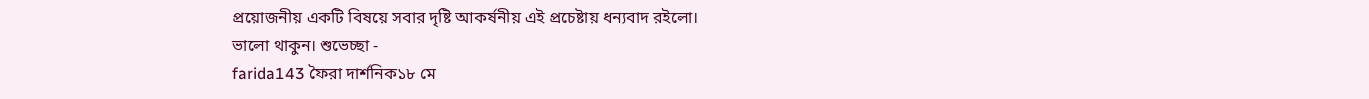প্রয়োজনীয় একটি বিষয়ে সবার দৃষ্টি আকর্ষনীয় এই প্রচেষ্টায় ধন্যবাদ রইলো।
ভালো থাকুন। শুভেচ্ছা -
farida143 ফৈরা দার্শনিক১৮ মে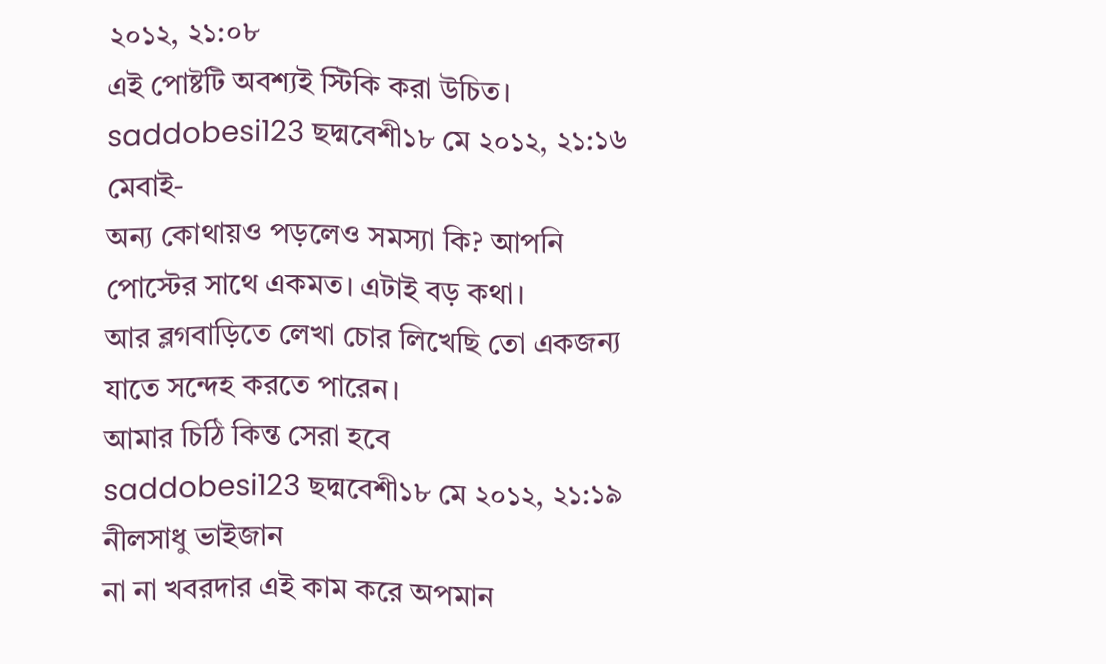২০১২, ২১:০৮
এই পোষ্টটি অবশ্যই স্টিকি করা উচিত।
saddobesi123 ছদ্মবেশী১৮ মে ২০১২, ২১:১৬
মেবাই-
অন্য কোথায়ও পড়লেও সমস্যা কি? আপনি পোস্টের সাথে একমত। এটাই বড় কথা।
আর ব্লগবাড়িতে লেখা চোর লিখেছি তো একজন্য যাতে সন্দেহ করতে পারেন।
আমার চিঠি কিন্ত সেরা হবে
saddobesi123 ছদ্মবেশী১৮ মে ২০১২, ২১:১৯
নীলসাধু ভাইজান
না না খবরদার এই কাম করে অপমান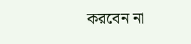করবেন না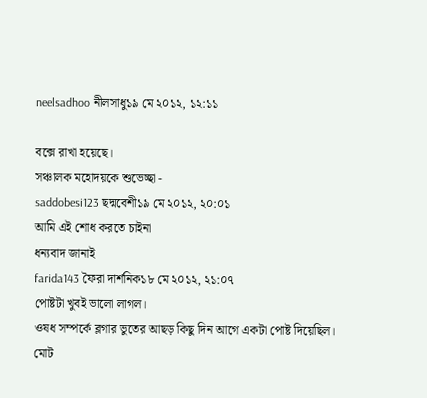neelsadhoo নীলসাধু১৯ মে ২০১২, ১২:১১

বক্সে রাখা হয়েছে।
সঞ্চালক মহোদয়কে শুভেচ্ছা -
saddobesi123 ছদ্মবেশী১৯ মে ২০১২, ২০:০১
আমি এই শোধ করতে চাইনা
ধন্যবাদ জানাই
farida143 ফৈরা দার্শনিক১৮ মে ২০১২, ২১:০৭
পোষ্টটা খুবই ভালো লাগল।
ওষধ সম্পর্কে ব্লগার ভুতের আছড় কিছু দিন আগে একটা পোষ্ট দিয়েছিল।
মোট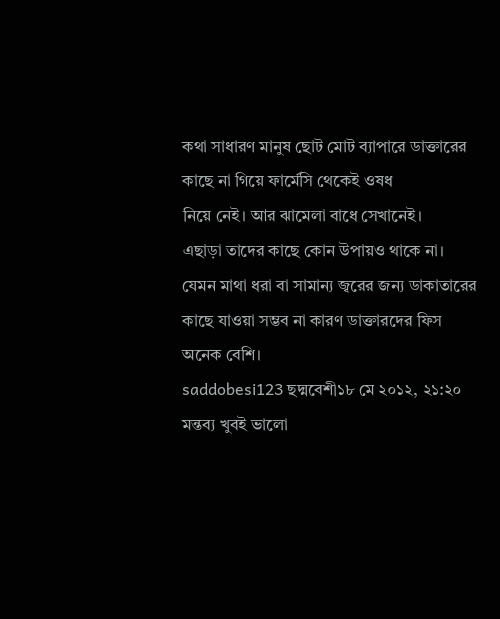কথা সাধারণ মানুষ ছোট মোট ব্যাপারে ডাক্তারের কাছে না গিয়ে ফার্মেসি থেকেই ওষধ
নিয়ে নেই। আর ঝামেলা বাধে সেখানেই।
এছাড়া তাদের কাছে কোন উপায়ও থাকে না। যেমন মাথা ধরা বা সামান্য জ্বরের জন্য ডাকাতারের
কাছে যাওয়া সম্ভব না কারণ ডাক্তারদের ফিস অনেক বেশি।
saddobesi123 ছদ্মবেশী১৮ মে ২০১২, ২১:২০
মন্তব্য খুবই ভালো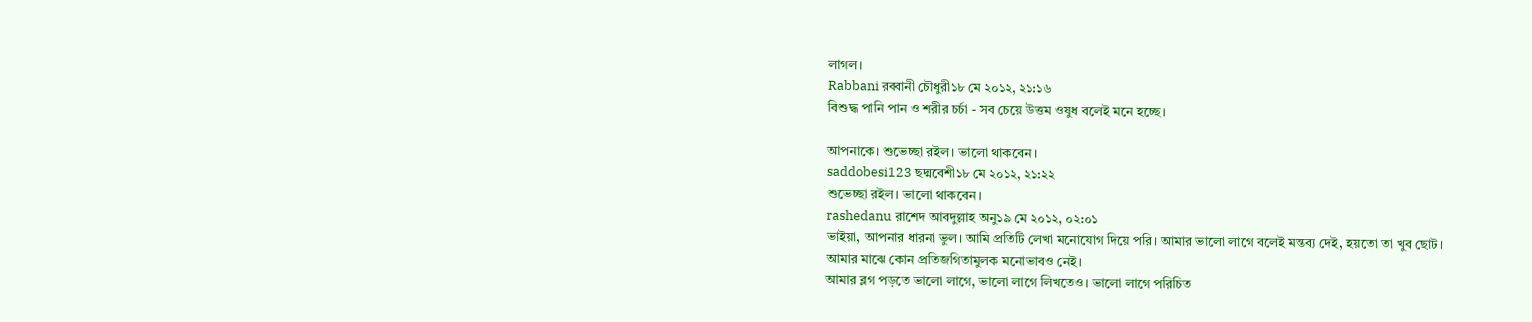লাগল।
Rabbani রব্বানী চৌধুরী১৮ মে ২০১২, ২১:১৬
বিশুদ্ধ পানি পান ও শরীর চর্চা - সব চেয়ে উত্তম ওষুধ বলেই মনে হচ্ছে।

আপনাকে। শুভেচ্ছা রইল। ভালো থাকবেন।
saddobesi123 ছদ্মবেশী১৮ মে ২০১২, ২১:২২
শুভেচ্ছা রইল। ভালো থাকবেন।
rashedanu রাশেদ আবদুল্লাহ অনু১৯ মে ২০১২, ০২:০১
ভাইয়া, আপনার ধারনা ভুল। আমি প্রতিটি লেখা মনোযোগ দিয়ে পরি। আমার ভালো লাগে বলেই মন্তব্য দেই, হয়তো তা খুব ছোট।
আমার মাঝে কোন প্রতিজগিতামুলক মনোভাবও নেই।
আমার ব্লগ পড়তে ভালো লাগে, ভালো লাগে লিখতেও। ভালো লাগে পরিচিত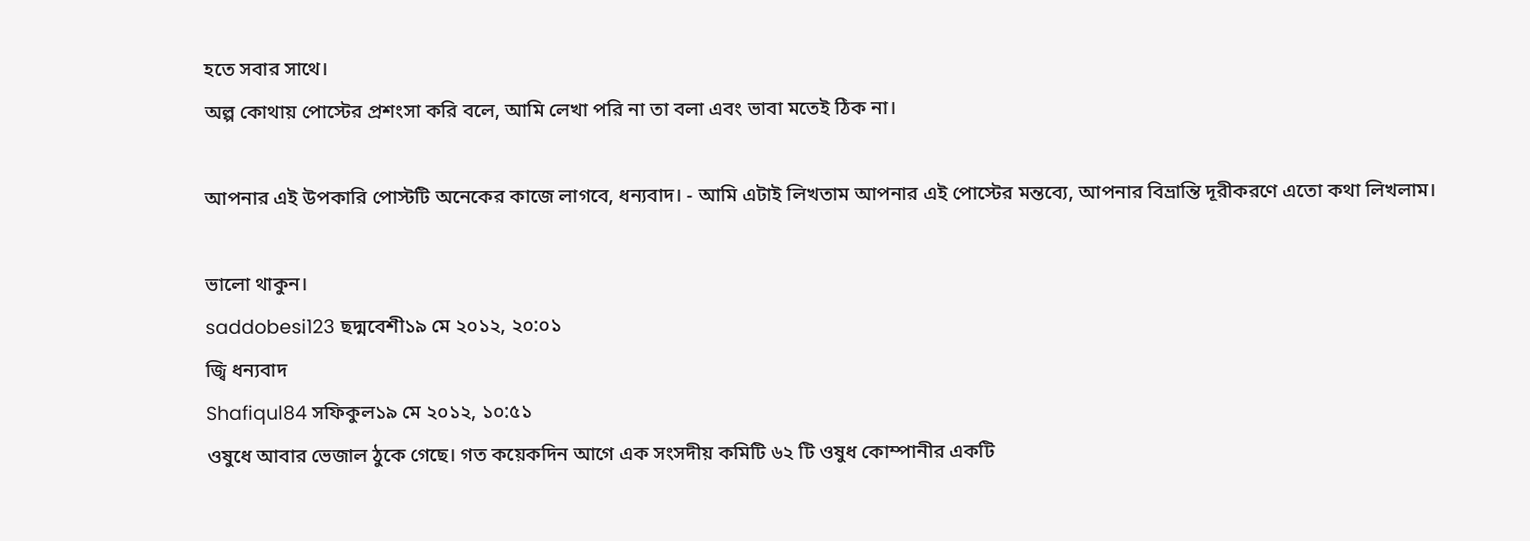হতে সবার সাথে।
অল্প কোথায় পোস্টের প্রশংসা করি বলে, আমি লেখা পরি না তা বলা এবং ভাবা মতেই ঠিক না।

আপনার এই উপকারি পোস্টটি অনেকের কাজে লাগবে, ধন্যবাদ। - আমি এটাই লিখতাম আপনার এই পোস্টের মন্তব্যে, আপনার বিভ্রান্তি দূরীকরণে এতো কথা লিখলাম।

ভালো থাকুন।
saddobesi123 ছদ্মবেশী১৯ মে ২০১২, ২০:০১
জ্বি ধন্যবাদ
Shafiqul84 সফিকুল১৯ মে ২০১২, ১০:৫১
ওষুধে আবার ভেজাল ঠুকে গেছে। গত কয়েকদিন আগে এক সংসদীয় কমিটি ৬২ টি ওষুধ কোম্পানীর একটি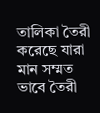তালিকা তৈরী করেছে যারা মান সম্মত ভাবে তৈরী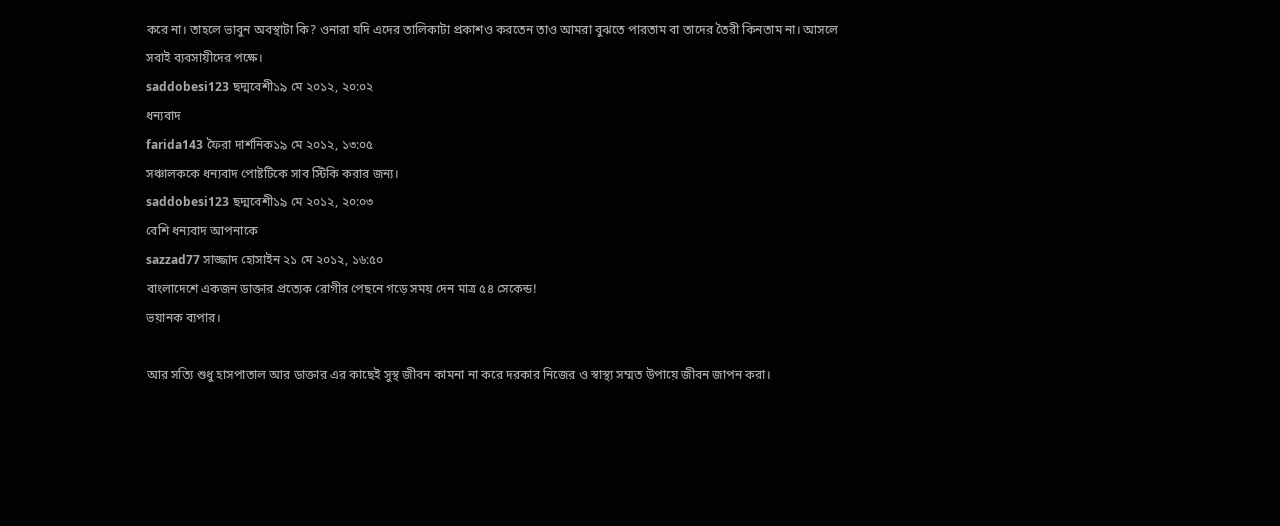করে না। তাহলে ভাবুন অবস্থাটা কি? ওনারা যদি এদের তালিকাটা প্রকাশও করতেন তাও আমরা বুঝতে পারতাম বা তাদের তৈরী কিনতাম না। আসলে সবাই ব্যবসায়ীদের পক্ষে।
saddobesi123 ছদ্মবেশী১৯ মে ২০১২, ২০:০২
ধন্যবাদ
farida143 ফৈরা দার্শনিক১৯ মে ২০১২, ১৩:০৫
সঞ্চালককে ধন্যবাদ পোষ্টটিকে সাব স্টিকি করার জন্য।
saddobesi123 ছদ্মবেশী১৯ মে ২০১২, ২০:০৩
বেশি ধন্যবাদ আপনাকে
sazzad77 সাজ্জাদ হোসাইন ২১ মে ২০১২, ১৬:৫০
বাংলাদেশে একজন ডাক্তার প্রত্যেক রোগীর পেছনে গড়ে সময় দেন মাত্র ৫৪ সেকেন্ড!
ভয়ানক ব্যপার।

আর সত্যি শুধু হাসপাতাল আর ডাক্তার এর কাছেই সুস্থ জীবন কামনা না করে দরকার নিজের ও স্বাস্থ্য সম্মত উপায়ে জীবন জাপন করা।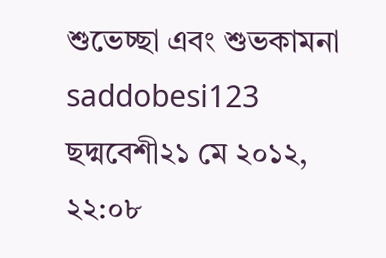শুভেচ্ছা এবং শুভকামনা
saddobesi123 ছদ্মবেশী২১ মে ২০১২, ২২:০৮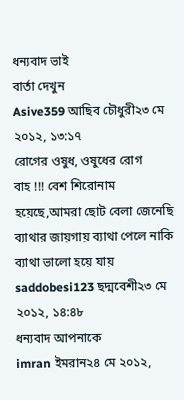ধন্যবাদ ভাই
বার্তা দেখুন
Asive359 আছিব চৌধুরী২৩ মে ২০১২, ১৩:১৭
রোগের ওষুধ, ওষুধের রোগ
বাহ !!! বেশ শিরোনাম হয়েছে,আমরা ছোট বেলা জেনেছি ব্যাথার জায়গায় ব্যাথা পেলে নাকি ব্যাথা ভালো হয়ে যায়
saddobesi123 ছদ্মবেশী২৩ মে ২০১২, ১৪:৪৮
ধন্যবাদ আপনাকে
imran ইমরান২৪ মে ২০১২,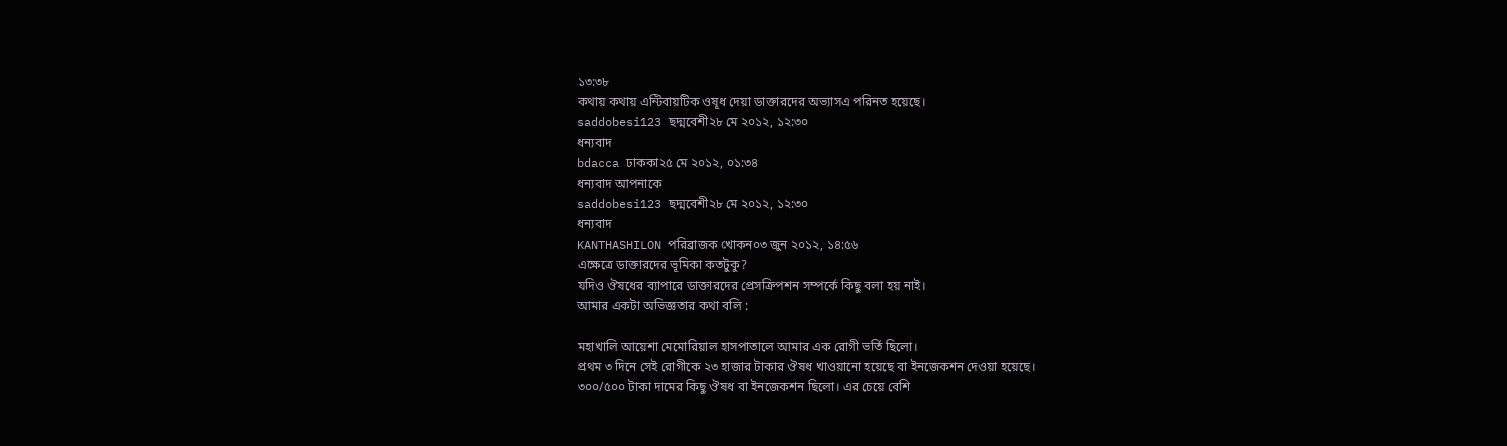১৩:৩৮
কথায় কথায় এন্টিবায়টিক ওষূধ দেয়া ডাক্তারদের অভ্যাসএ পরিনত হয়েছে।
saddobesi123 ছদ্মবেশী২৮ মে ২০১২, ১২:৩০
ধন্যবাদ
bdacca ঢাককা২৫ মে ২০১২, ০১:৩৪
ধন্যবাদ আপনাকে
saddobesi123 ছদ্মবেশী২৮ মে ২০১২, ১২:৩০
ধন্যবাদ
KANTHASHILON পরিব্রাজক খোকন০৩ জুন ২০১২, ১৪:৫৬
এক্ষেত্রে ডাক্তারদের ভূমিকা কতটুকু?
যদিও ঔষধের ব্যাপারে ডাক্তারদের প্রেসক্রিপশন সম্পর্কে কিছু বলা হয় নাই।
আমার একটা অভিজ্ঞতার কথা বলি :

মহাখালি আয়েশা মেমোরিয়াল হাসপাতালে আমার এক রোগী ভর্তি ছিলো।
প্রথম ৩ দিনে সেই রোগীকে ২৩ হাজার টাকার ঔষধ খাওয়ানো হয়েছে বা ইনজেকশন দেওয়া হয়েছে।
৩০০/৫০০ টাকা দামের কিছু ঔষধ বা ইনজেকশন ছিলো। এর চেয়ে বেশি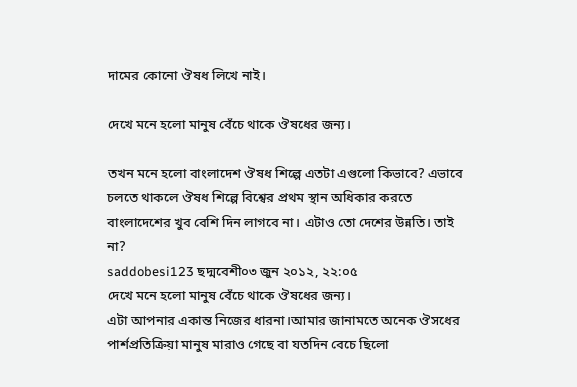দামের কোনো ঔষধ লিখে নাই।

দেখে মনে হলো মানুষ বেঁচে থাকে ঔষধের জন্য।

তখন মনে হলো বাংলাদেশ ঔষধ শিল্পে এতটা এগুলো কিভাবে? এভাবে চলতে থাকলে ঔষধ শিল্পে বিশ্বের প্রথম স্থান অধিকার করতে বাংলাদেশের খুব বেশি দিন লাগবে না। এটাও তো দেশের উন্নতি। তাই না?
saddobesi123 ছদ্মবেশী০৩ জুন ২০১২, ২২:০৫
দেখে মনে হলো মানুষ বেঁচে থাকে ঔষধের জন্য।
এটা আপনার একান্ত নিজের ধারনা।আমার জানামতে অনেক ঔসধের পার্শপ্রতিক্রিয়া মানুষ মারাও গেছে বা যতদিন বেচে ছিলো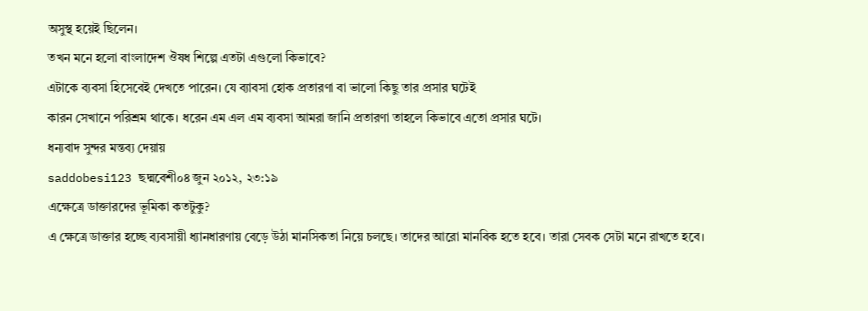অসুস্থ হয়েই ছিলেন।
তখন মনে হলো বাংলাদেশ ঔষধ শিল্পে এতটা এগুলো কিভাবে?
এটাকে ব্যবসা হিসেবেই দেখতে পারেন। যে ব্যাবসা হোক প্রতারণা বা ভালো কিছু তার প্রসার ঘটেই
কারন সেখানে পরিশ্রম থাকে। ধরেন এম এল এম ব্যবসা আমরা জানি প্রতারণা তাহলে কিভাবে এতো প্রসার ঘটে।
ধন্যবাদ সুন্দর মন্তব্য দেয়ায়
saddobesi123 ছদ্মবেশী০৪ জুন ২০১২, ২৩:১৯
এক্ষেত্রে ডাক্তারদের ভূমিকা কতটুকু?
এ ক্ষেত্রে ডাক্তার হচ্ছে ব্যবসায়ী ধ্যানধারণায় বেড়ে উঠা মানসিকতা নিয়ে চলছে। তাদের আরো মানবিক হতে হবে। তারা সেবক সেটা মনে রাখতে হবে।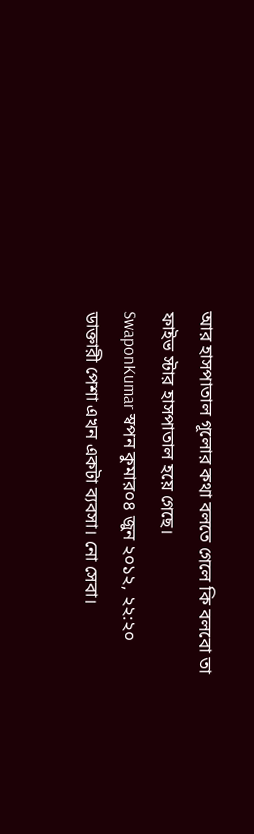আর হাসপাতাল গূলোর কথা বলতে গেলে কি বলবো তা ফাইভ স্টার হাসপাতাল হয়ে গেছে।
SwaponKumar স্বপন কুমার০৪ জুন ২০১২, ২২:২০
ডাক্তারী পেশা এখন একটা ব্যবসা। নো সেবা।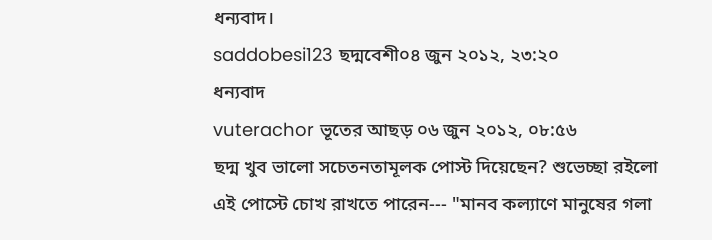ধন্যবাদ।
saddobesi123 ছদ্মবেশী০৪ জুন ২০১২, ২৩:২০
ধন্যবাদ
vuterachor ভূতের আছড় ০৬ জুন ২০১২, ০৮:৫৬
ছদ্ম খুব ভালো সচেতনতামূলক পোস্ট দিয়েছেন? শুভেচ্ছা রইলো
এই পোস্টে চোখ রাখতে পারেন--- "মানব কল্যাণে মানুষের গলা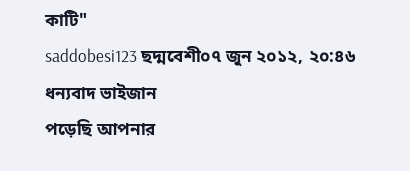কাটি"
saddobesi123 ছদ্মবেশী০৭ জুন ২০১২, ২০:৪৬
ধন্যবাদ ভাইজান
পড়েছি আপনার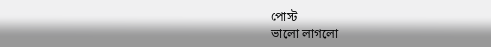পোস্ট
ভালো লাগলো